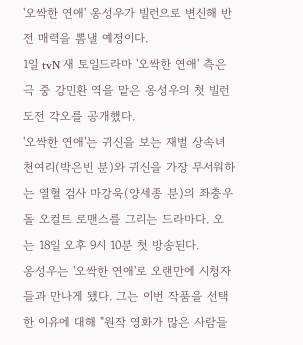'오싹한 연애' 옹성우가 빌런으로 변신해 반전 매력을 뽐낼 예정이다.
1일 tvN 새 토일드라마 '오싹한 연애' 측은 극 중 강민환 역을 맡은 옹성우의 첫 빌런 도전 각오를 공개했다.
'오싹한 연애'는 귀신을 보는 재벌 상속녀 천여리(박은빈 분)와 귀신을 가장 무서워하는 열혈 검사 마강욱(양세종 분)의 좌충우돌 오컬트 로맨스를 그리는 드라마다. 오는 18일 오후 9시 10분 첫 방송된다.
옹성우는 '오싹한 연애'로 오랜만에 시청자들과 만나게 됐다. 그는 이번 작품을 선택한 이유에 대해 "원작 영화가 많은 사람들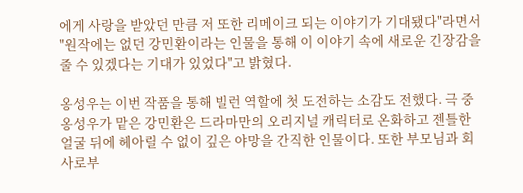에게 사랑을 받았던 만큼 저 또한 리메이크 되는 이야기가 기대됐다"라면서 "원작에는 없던 강민환이라는 인물을 통해 이 이야기 속에 새로운 긴장감을 줄 수 있겠다는 기대가 있었다"고 밝혔다.

옹성우는 이번 작품을 통해 빌런 역할에 첫 도전하는 소감도 전했다. 극 중 옹성우가 맡은 강민환은 드라마만의 오리지널 캐릭터로 온화하고 젠틀한 얼굴 뒤에 헤아릴 수 없이 깊은 야망을 간직한 인물이다. 또한 부모님과 회사로부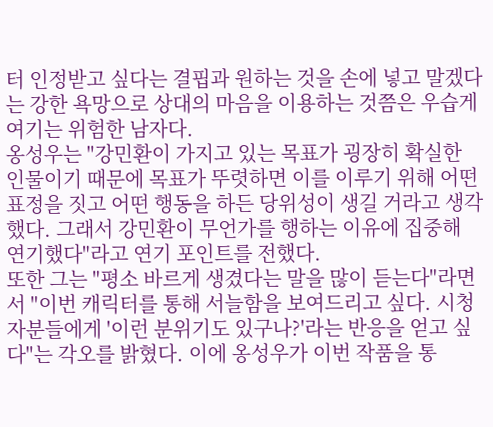터 인정받고 싶다는 결핍과 원하는 것을 손에 넣고 말겠다는 강한 욕망으로 상대의 마음을 이용하는 것쯤은 우습게 여기는 위험한 남자다.
옹성우는 "강민환이 가지고 있는 목표가 굉장히 확실한 인물이기 때문에 목표가 뚜렷하면 이를 이루기 위해 어떤 표정을 짓고 어떤 행동을 하든 당위성이 생길 거라고 생각했다. 그래서 강민환이 무언가를 행하는 이유에 집중해 연기했다"라고 연기 포인트를 전했다.
또한 그는 "평소 바르게 생겼다는 말을 많이 듣는다"라면서 "이번 캐릭터를 통해 서늘함을 보여드리고 싶다. 시청자분들에게 '이런 분위기도 있구나?'라는 반응을 얻고 싶다"는 각오를 밝혔다. 이에 옹성우가 이번 작품을 통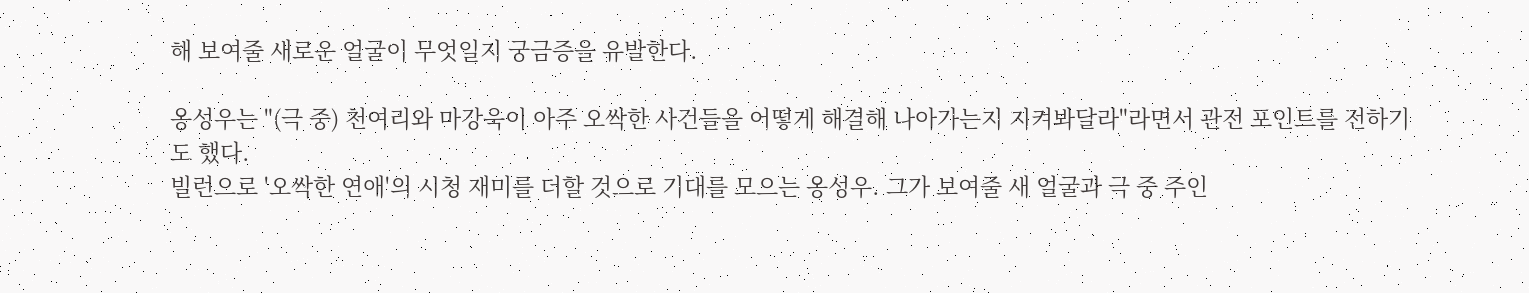해 보여줄 새로운 얼굴이 무엇일지 궁금증을 유발한다.

옹성우는 "(극 중) 천여리와 마강욱이 아주 오싹한 사건들을 어떻게 해결해 나아가는지 지켜봐달라"라면서 관전 포인트를 전하기도 했다.
빌런으로 '오싹한 연애'의 시청 재미를 더할 것으로 기대를 모으는 옹성우. 그가 보여줄 새 얼굴과 극 중 주인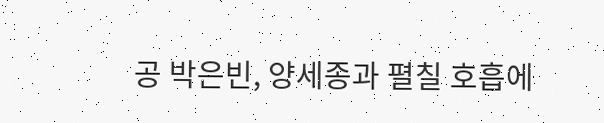공 박은빈, 양세종과 펼칠 호흡에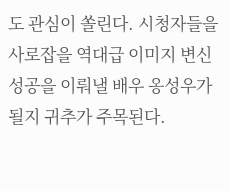도 관심이 쏠린다. 시청자들을 사로잡을 역대급 이미지 변신 성공을 이뤄낼 배우 옹성우가 될지 귀추가 주목된다.